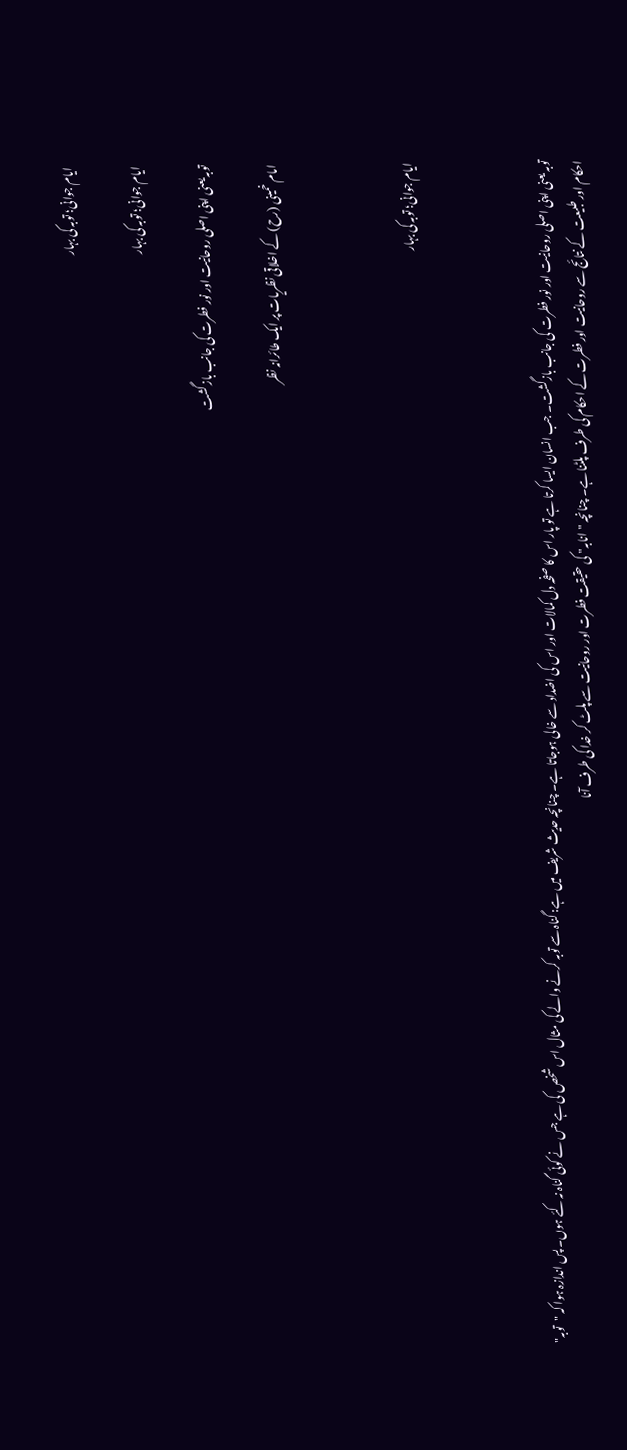ایام جوانی؛ توبہ کی بہار

ایام جوانی؛ توبہ کی بہار

توبہ یعنی اپنی اصلی روحانیت اور نور فطرت کی جانب بازگشت

امام خمینی (رح) کے اخلاقی نظریات پر ایک طائرانہ نظر



ایام جوانی؛ توبہ کی بہار



توبہ یعنی اپنی اصلی روحانیت اور نور فطرت کی جانب بازگشت۔ جب انسان ایسا کرتا ہے تو پار اس کا صفحہ دل کمالات اور اس کی اضداد سے خالی ہوجاتا ہے۔ چنانچہ حدیث شریف میں ہے: گناہ سے توبہ کرنے والے کی مثال اس شخص کی ہے جس نے کوئی گناہ نہ کئے ہوں۔ پس اندازہ ہوا کہ "توبہ" احکام اور طبیعت کے نتائج سے روحانیت اور فطرت کے احکام کی طرف پلٹنا ہے۔ چنانچہ "انابہ" کی حقیقت فطرت اور روحانیت سے پلٹ کر خدا کی طرف آنا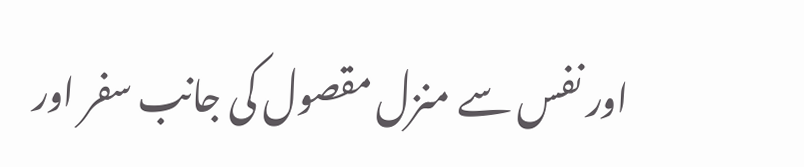اور نفس سے منزل مقصول کی جانب سفر اور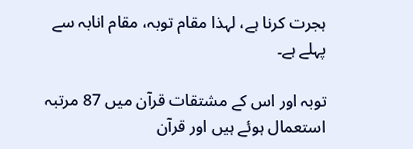ہجرت کرنا ہے، لہذا مقام توبہ، مقام انابہ سے پہلے ہے۔

توبہ اور اس کے مشتقات قرآن میں 87 مرتبہ استعمال ہوئے ہیں اور قرآن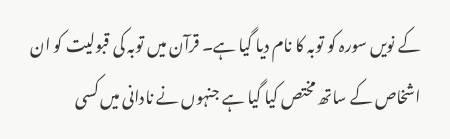کے نویں سورہ کو توبہ کا نام دیا گیا ہے۔ قرآن میں توبہ کی قبولیت کو ان اشخاص کے ساتھ مختص کیا گیا ہے جنہوں نے نادانی میں کسی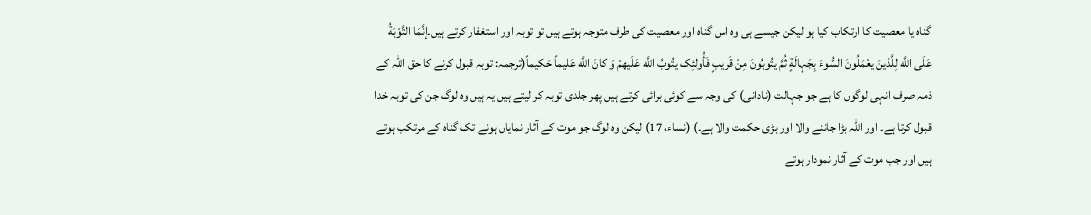گناہ یا معصیت کا ارتکاب کیا ہو لیکن جیسے ہی وہ اس گناہ اور معصیت کی طرف متوجہ ہوتے ہیں تو توبہ اور استغفار کرتے ہیں۔إنَّمَا التَّوْبَةُ عَلَی اللَّه لِلَّذینَ یعْمَلُونَ السُّوءَ بِجَہالَةٍ ثُمَّ یتُوبُونَ مِنْ قَریبٍ فَأُولئِک یتُوبُ اللَّه عَلَیهمْ وَ کانَ اللَّه عَلیماً حَکیماً(ترجمہ: توبہ قبول کرنے کا حق اللہ کے ذمہ صرف انہی لوگوں کا ہے جو جہالت (نادانی) کی وجہ سے کوئی برائی کرتے ہیں پھر جلدی توبہ کر لیتے ہیں یہ ہیں وہ لوگ جن کی توبہ خدا قبول کرتا ہے۔ اور اللہ بڑا جاننے والا اور بڑی حکمت والا ہے۔) (نساء، 17) لیکن وہ لوگ جو موت کے آثار نمایاں ہونے تک گناہ کے مرتکب ہوتے ہیں اور جب موت کے آثار نمودار ہوتے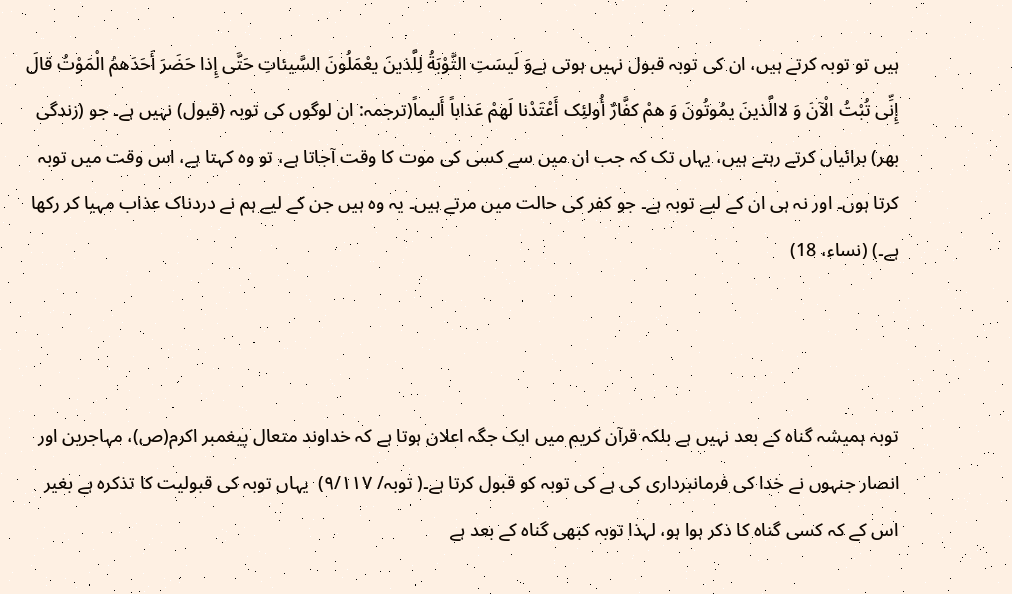ہیں تو توبہ کرتے ہیں، ان کی توبہ قبول نہیں ہوتی ہےوَ لَیسَتِ التَّوْبَةُ لِلَّذینَ یعْمَلُونَ السَّیئاتِ حَتَّی إِذا حَضَرَ أَحَدَهمُ الْمَوْتُ قالَ إِنِّی تُبْتُ الْآنَ وَ لاالَّذینَ یمُوتُونَ وَ همْ کفَّارٌ أُولئِک أَعْتَدْنا لَهمْ عَذاباً أَلیماً(ترجمہ: ان لوگوں کی توبہ (قبول) نہیں ہے۔ جو (زندگی بھر) برائیاں کرتے رہتے ہیں، یہاں تک کہ جب ان میں سے کسی کی موت کا وقت آجاتا ہے، تو وہ کہتا ہے، اس وقت میں توبہ کرتا ہوں۔ اور نہ ہی ان کے لیے توبہ ہے۔ جو کفر کی حالت میں مرتے ہیں۔ یہ وہ ہیں جن کے لیے ہم نے دردناک عذاب مہیا کر رکھا ہے۔) (نساء، 18)



توبہ ہمیشہ گناہ کے بعد نہیں ہے بلکہ قرآن کریم میں ایک جگہ اعلان ہوتا ہے کہ خداوند متعال پیغمبر اکرم(ص)، مہاجرین اور انصار جنہوں نے خدا کی فرمانبرداری کی ہے کی توبہ کو قبول کرتا ہے۔( توبہ/ ۹/۱۱۷)  یہاں توبہ کی قبولیت کا تذکرہ ہے بغیر اس کے کہ کسی گناہ کا ذکر ہوا ہو، لہذا توبہ کبھی گناہ کے بعد ہے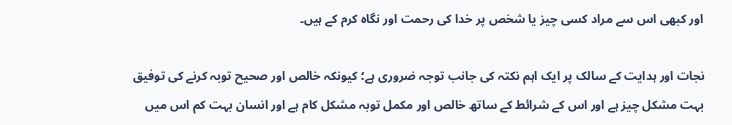اور کبھی اس سے مراد کسی چیز یا شخص پر خدا کی رحمت اور نگاہ کرم کے ہیں۔

نجات اور ہدایت کے سالک پر ایک اہم نکتہ کی جانب توجہ ضروری ہے؛ کیونکہ خالص اور صحیح توبہ کرنے کی توفیق بہت مشکل چیز ہے اور اس کے شرائط کے ساتھ خالص اور مکمل توبہ مشکل کام ہے اور انسان بہت کم اس میں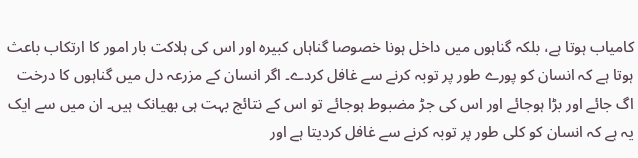کامیاب ہوتا ہے، بلکہ گناہوں میں داخل ہونا خصوصا گناہاں کبیرہ اور اس کی ہلاکت بار امور کا ارتکاب باعث ہوتا ہے کہ انسان کو پورے طور پر توبہ کرنے سے غافل کردے۔ اگر انسان کے مزرعہ دل میں گناہوں کا درخت اگ جائے اور بڑا ہوجائے اور اس کی جڑ مضبوط ہوجائے تو اس کے نتائج بہت ہی بھیانک ہیں۔ ان میں سے ایک یہ ہے کہ انسان کو کلی طور پر توبہ کرنے سے غافل کردیتا ہے اور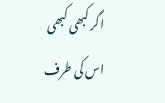اگر کبھی کبھی اس کی طرف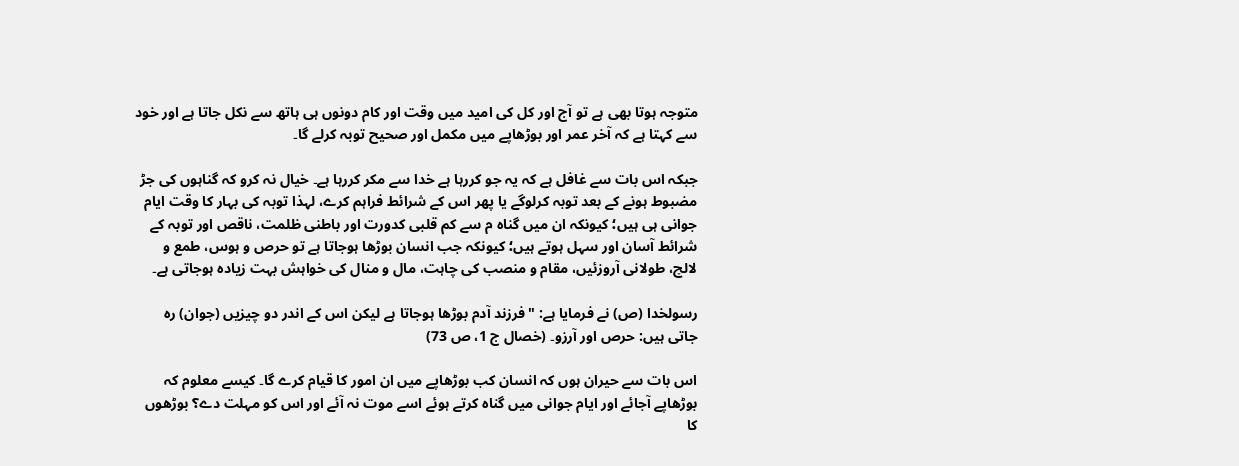متوجہ ہوتا بھی ہے تو آج اور کل کی امید میں وقت اور کام دونوں ہی ہاتھ سے نکل جاتا ہے اور خود سے کہتا ہے کہ آخر عمر اور بوڑھاپے میں مکمل اور صحیح توبہ کرلے گا۔

جبکہ اس بات سے غافل ہے کہ یہ جو کررہا ہے خدا سے مکر کررہا ہے۔ خیال نہ کرو کہ گناہوں کی جڑ مضبوط ہونے کے بعد توبہ کرلوگے یا پھر اس کے شرائط فراہم کرے، لہذا توبہ کی بہار کا وقت ایام جوانی ہی ہیں؛ کیونکہ ان میں گناہ م سے کم قلبی کدورت اور باطنی ظلمت، ناقص اور توبہ کے شرائط آسان اور سہل ہوتے ہیں؛ کیونکہ جب انسان بوڑھا ہوجاتا ہے تو حرص و ہوس، طمع و لالچ، طولانی آروزئیں، مقام و منصب کی چاہت، مال و منال کی خواہش بہت زیادہ ہوجاتی ہے۔

رسولخدا (ص) نے فرمایا ہے: "فرزند آدم بوڑھا ہوجاتا ہے لیکن اس کے اندر دو چیزیں (جوان) رہ جاتی ہیں: حرص اور آرزو۔ (خصال ج 1، ص 73)

اس بات سے حیران ہوں کہ انسان کب بوڑھاپے میں ان امور کا قیام کرے گا۔ کیسے معلوم کہ بوڑھاپے آجائے اور ایام جوانی میں گناہ کرتے ہوئے اسے موت نہ آئے اور اس کو مہلت دے؟ بوڑھوں کا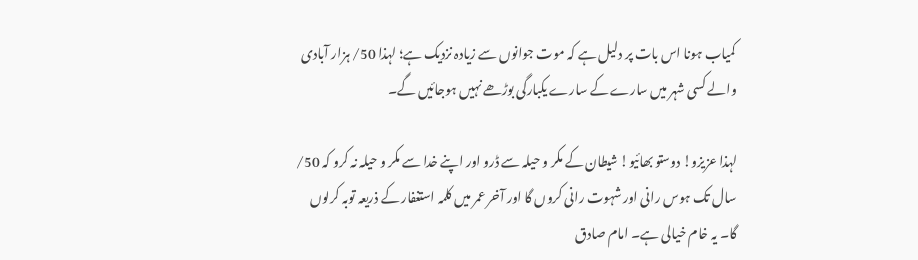کمیاب ہونا اس بات پر دلیل ہے کہ موت جوانوں سے زیادہ نزدیک ہے؛ لہذا 50/ ہزار آبادی والے کسی شہر میں سارے کے سارے یکبارگی بوڑھے نہیں ہوجائیں گے۔

لہذا عزیزو! دوستو بھائیو! شیطان کے مکر و حیلہ سے ڈرو اور اپنے خدا سے مکر و حیلہ نہ کرو کہ 50/ سال تک ہوس رانی اور شہوت رانی کروں گا اور آخر عمر میں کلمہ استغفار کے ذریعہ توبہ کرلوں گا۔ یہ خام خیالی ہے۔ امام صادق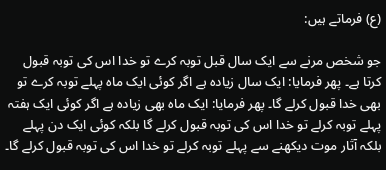(ع) فرماتے ہیں:

جو شخص مرنے سے ایک سال قبل توبہ کرے تو خدا اس کی توبہ قبول کرتا ہے۔ پھر فرمایا: ایک سال زیادہ ہے اگر کوئی ایک ماہ پہلے توبہ کرے تو بھی خدا قبول کرلے گا۔ پھر فرمایا: ایک ماہ بھی زیادہ ہے اگر کوئی ایک ہفتہ پہلے توبہ کرلے تو خدا اس کی توبہ قبول کرلے گا بلکہ کوئی ایک دن پہلے بلکہ آثار موت دیکھنے سے پہلے توبہ کرلے تو خدا اس کی توبہ قبول کرلے گا۔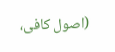(اصول کافی،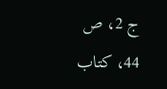ج 2، ص 44، کتاب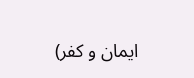ایمان و کفر)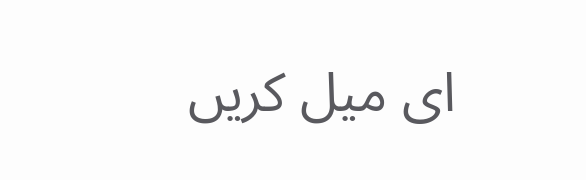ای میل کریں